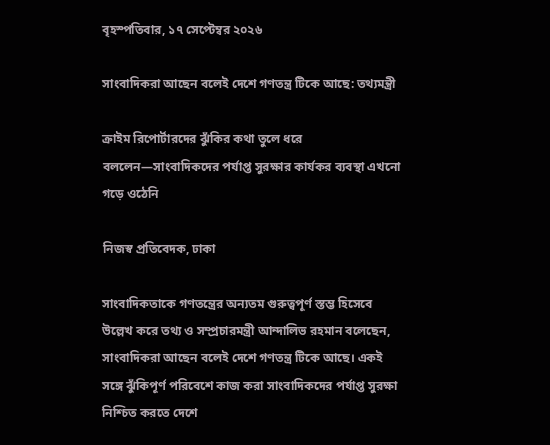বৃহস্পতিবার, ১৭ সেপ্টেম্বর ২০২৬

সাংবাদিকরা আছেন বলেই দেশে গণতন্ত্র টিকে আছে: তথ্যমন্ত্রী

ক্রাইম রিপোর্টারদের ঝুঁকির কথা তুলে ধরে বললেন—সাংবাদিকদের পর্যাপ্ত সুরক্ষার কার্যকর ব্যবস্থা এখনো গড়ে ওঠেনি

নিজস্ব প্রতিবেদক, ঢাকা

সাংবাদিকতাকে গণতন্ত্রের অন্যতম গুরুত্বপূর্ণ স্তম্ভ হিসেবে উল্লেখ করে তথ্য ও সম্প্রচারমন্ত্রী আন্দালিভ রহমান বলেছেন, সাংবাদিকরা আছেন বলেই দেশে গণতন্ত্র টিকে আছে। একই সঙ্গে ঝুঁকিপূর্ণ পরিবেশে কাজ করা সাংবাদিকদের পর্যাপ্ত সুরক্ষা নিশ্চিত করতে দেশে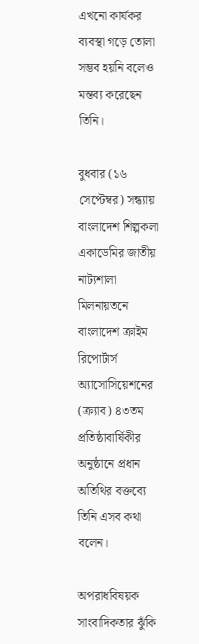এখনো কার্যকর ব্যবস্থা গড়ে তোলা সম্ভব হয়নি বলেও মন্তব্য করেছেন তিনি।

বুধবার (১৬ সেপ্টেম্বর) সন্ধ্যায় বাংলাদেশ শিল্পকলা একাডেমির জাতীয় নাট্যশালা মিলনায়তনে বাংলাদেশ ক্রাইম রিপোর্টার্স অ্যাসোসিয়েশনের (ক্র্যাব) ৪৩তম প্রতিষ্ঠাবার্ষিকীর অনুষ্ঠানে প্রধান অতিথির বক্তব্যে তিনি এসব কথা বলেন।

অপরাধবিষয়ক সাংবাদিকতার ঝুঁকি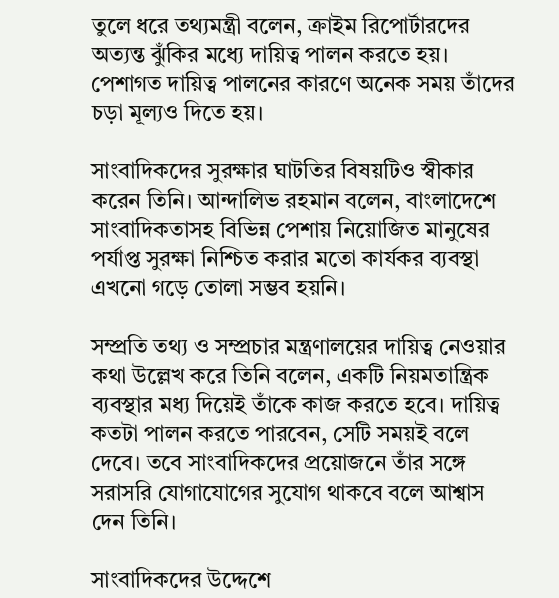তুলে ধরে তথ্যমন্ত্রী বলেন, ক্রাইম রিপোর্টারদের অত্যন্ত ঝুঁকির মধ্যে দায়িত্ব পালন করতে হয়। পেশাগত দায়িত্ব পালনের কারণে অনেক সময় তাঁদের চড়া মূল্যও দিতে হয়।

সাংবাদিকদের সুরক্ষার ঘাটতির বিষয়টিও স্বীকার করেন তিনি। আন্দালিভ রহমান বলেন, বাংলাদেশে সাংবাদিকতাসহ বিভিন্ন পেশায় নিয়োজিত মানুষের পর্যাপ্ত সুরক্ষা নিশ্চিত করার মতো কার্যকর ব্যবস্থা এখনো গড়ে তোলা সম্ভব হয়নি।

সম্প্রতি তথ্য ও সম্প্রচার মন্ত্রণালয়ের দায়িত্ব নেওয়ার কথা উল্লেখ করে তিনি বলেন, একটি নিয়মতান্ত্রিক ব্যবস্থার মধ্য দিয়েই তাঁকে কাজ করতে হবে। দায়িত্ব কতটা পালন করতে পারবেন, সেটি সময়ই বলে দেবে। তবে সাংবাদিকদের প্রয়োজনে তাঁর সঙ্গে সরাসরি যোগাযোগের সুযোগ থাকবে বলে আশ্বাস দেন তিনি।

সাংবাদিকদের উদ্দেশে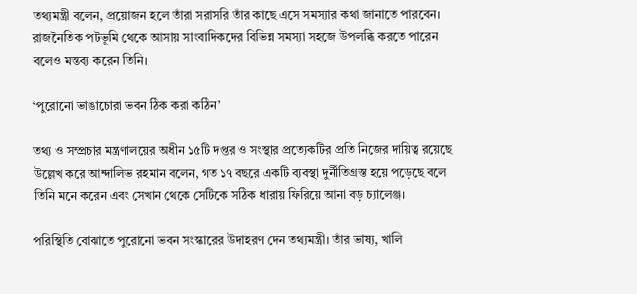তথ্যমন্ত্রী বলেন, প্রয়োজন হলে তাঁরা সরাসরি তাঁর কাছে এসে সমস্যার কথা জানাতে পারবেন। রাজনৈতিক পটভূমি থেকে আসায় সাংবাদিকদের বিভিন্ন সমস্যা সহজে উপলব্ধি করতে পারেন বলেও মন্তব্য করেন তিনি।

‘পুরোনো ভাঙাচোরা ভবন ঠিক করা কঠিন’

তথ্য ও সম্প্রচার মন্ত্রণালয়ের অধীন ১৫টি দপ্তর ও সংস্থার প্রত্যেকটির প্রতি নিজের দায়িত্ব রয়েছে উল্লেখ করে আন্দালিভ রহমান বলেন, গত ১৭ বছরে একটি ব্যবস্থা দুর্নীতিগ্রস্ত হয়ে পড়েছে বলে তিনি মনে করেন এবং সেখান থেকে সেটিকে সঠিক ধারায় ফিরিয়ে আনা বড় চ্যালেঞ্জ।

পরিস্থিতি বোঝাতে পুরোনো ভবন সংস্কারের উদাহরণ দেন তথ্যমন্ত্রী। তাঁর ভাষ্য, খালি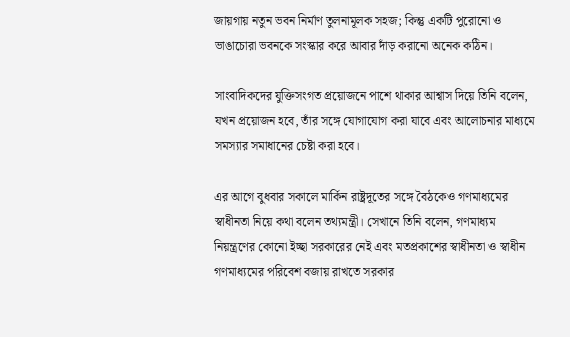জায়গায় নতুন ভবন নির্মাণ তুলনামূলক সহজ; কিন্তু একটি পুরোনো ও ভাঙাচোরা ভবনকে সংস্কার করে আবার দাঁড় করানো অনেক কঠিন।

সাংবাদিকদের যুক্তিসংগত প্রয়োজনে পাশে থাকার আশ্বাস দিয়ে তিনি বলেন, যখন প্রয়োজন হবে, তাঁর সঙ্গে যোগাযোগ করা যাবে এবং আলোচনার মাধ্যমে সমস্যার সমাধানের চেষ্টা করা হবে।

এর আগে বুধবার সকালে মার্কিন রাষ্ট্রদূতের সঙ্গে বৈঠকেও গণমাধ্যমের স্বাধীনতা নিয়ে কথা বলেন তথ্যমন্ত্রী। সেখানে তিনি বলেন, গণমাধ্যম নিয়ন্ত্রণের কোনো ইচ্ছা সরকারের নেই এবং মতপ্রকাশের স্বাধীনতা ও স্বাধীন গণমাধ্যমের পরিবেশ বজায় রাখতে সরকার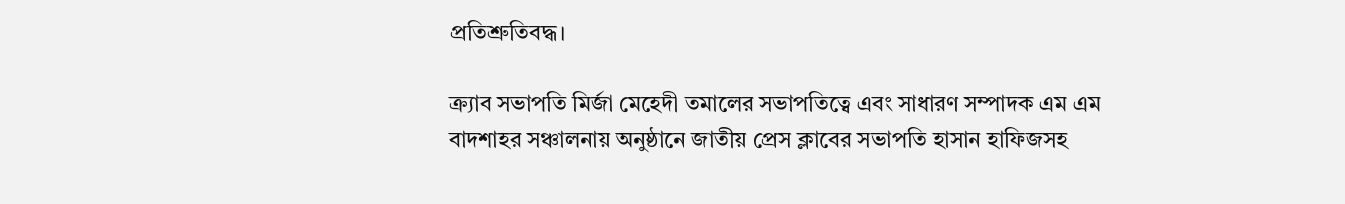প্রতিশ্রুতিবদ্ধ।

ক্র্যাব সভাপতি মির্জা মেহেদী তমালের সভাপতিত্বে এবং সাধারণ সম্পাদক এম এম বাদশাহর সঞ্চালনায় অনুষ্ঠানে জাতীয় প্রেস ক্লাবের সভাপতি হাসান হাফিজসহ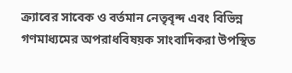ক্র্যাবের সাবেক ও বর্তমান নেতৃবৃন্দ এবং বিভিন্ন গণমাধ্যমের অপরাধবিষয়ক সাংবাদিকরা উপস্থিত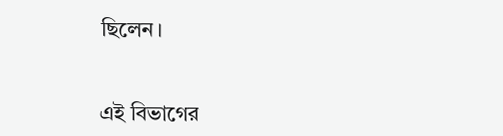ছিলেন।


এই বিভাগের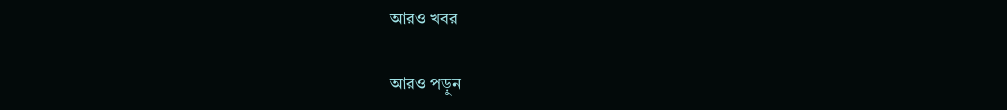আরও খবর

আরও পড়ুন